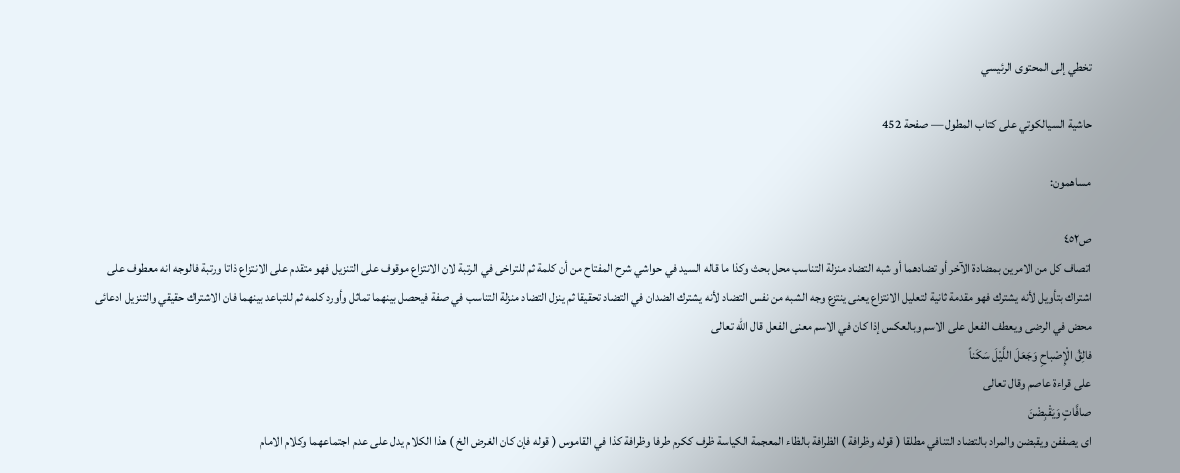تخطي إلى المحتوى الرئيسي

حاشية السيالكوتي على كتاب المطول — صفحة 452

مساهمون:

ص٤٥٢
اتصاف كل من الامرين بمضادة الآخر أو تضادهما أو شبه التضاد منزلة التناسب محل بحث وكذا ما قاله السيد في حواشي شرح المفتاح من أن كلمة ثم للتراخى في الرتبة لان الانتزاع موقوف على التنزيل فهو متقدم على الانتزاع ذاتا ورتبة فالوجه انه معطوف على اشتراك بتأويل لأنه يشترك فهو مقدمة ثانية لتعليل الانتزاع يعنى ينتزع وجه الشبه من نفس التضاد لأنه يشترك الضدان في التضاد تحقيقا ثم ينزل التضاد منزلة التناسب في صفة فيحصل بينهما تماثل وأورد كلمه ثم للتباعد بينهما فان الاشتراك حقيقي والتنزيل ادعائى محض في الرضى ويعطف الفعل على الاسم وبالعكس إذا كان في الاسم معنى الفعل قال اللّه تعالى
فالِقُ الْإِصْباحِ وَجَعَلَ اللَّيْلَ سَكَناً
على قراءة عاصم وقال تعالى
صافَّاتٍ وَيَقْبِضْنَ
اى يصففن ويقبضن والمراد بالتضاد التنافي مطلقا ( قوله وظرافة ) الظرافة بالظاء المعجمة الكياسة ظرف ككرم طرفا وظرافة كذا في القاموس ( قوله فإن كان الغرض الخ ) هذا الكلام يدل على عدم اجتماعهما وكلام الامام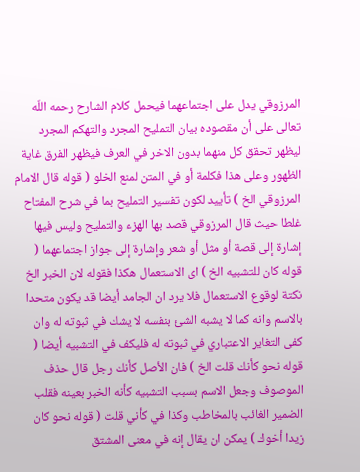المرزوقي يدل على اجتماعهما فيحمل كلام الشارح رحمه اللّه تعالى على أن مقصوده بيان التمليح المجرد والتهكم المجرد ليظهر تحقق كل منهما بدون الاخر في العرف فيظهر الفرق غاية الظهور وعلى هذا فكلمة أو في المتن لمنع الخلو ( قوله قال الامام المرزوقي الخ ) تأييد لكون تفسير التمليح بما في شرح المفتاح غلطا حيث قال المرزوقي قصد بها الهزء والتمليح وليس فيها إشارة إلى قصة أو مثل أو شعر وإشارة إلى جواز اجتماعهما ( قوله كان للتشبيه الخ ) اى الاستعمال هكذا فقوله لان الخبر الخ نكتة لوقوع الاستعمال فلا يرد ان الجامد أيضا قد يكون متحدا بالاسم وانه كما لا يشبه الشئ بنفسه لا يشك في ثبوته له وان كفى التغاير الاعتباري في ثبوته له فليكف في التشبيه أيضا ( قوله نحو كأنك قلت الخ ) فان الأصل كأنك رجل قال حذف الموصوف وجعل الاسم بسبب التشبيه كأنه الخبر بعينه فقلب الضمير الغائب بالمخاطب وكذا في كأني قلت ( قوله نحو كان زيدا أخوك ) يمكن ان يقال إنه في معنى المشتق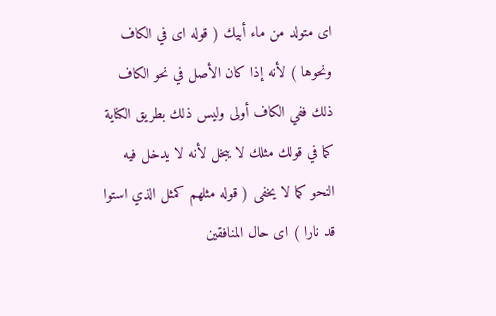اى متولد من ماء أبيك ( قوله اى في الكاف ونحوها ) لأنه إذا كان الأصل في نحو الكاف ذلك ففي الكاف أولى وليس ذلك بطريق الكناية كما في قولك مثلك لا يبخل لأنه لا يدخل فيه النحو كما لا يخفى ( قوله مثلهم كمثل الذي استوا قد نارا ) اى حال المنافقين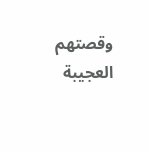وقصتهم العجيبة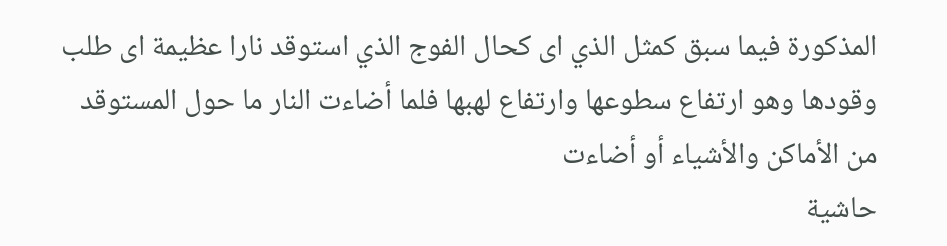المذكورة فيما سبق كمثل الذي اى كحال الفوج الذي استوقد نارا عظيمة اى طلب وقودها وهو ارتفاع سطوعها وارتفاع لهبها فلما أضاءت النار ما حول المستوقد من الأماكن والأشياء أو أضاءت
حاشية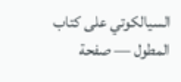السيالكوتي على كتاب المطول — صفحة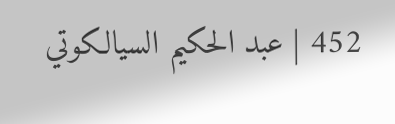452 | عبد الحكيم السيالكوتي